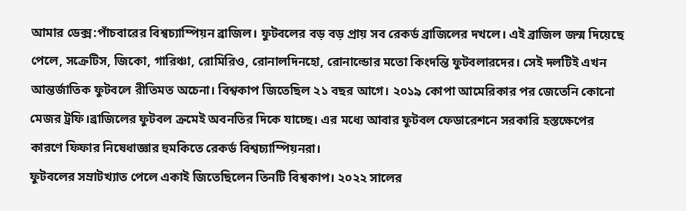আমার ডেক্স:পাঁচবারের বিশ্বচ্যাম্পিয়ন ব্রাজিল। ফুটবলের বড় বড় প্রায় সব রেকর্ড ব্রাজিলের দখলে। এই ব্রাজিল জন্ম দিয়েছে পেলে, সক্রেটিস, জিকো, গারিঞ্চা, রোমিরিও, রোনালদিনহো, রোনাল্ডোর মতো কিংদন্তি ফুটবলারদের। সেই দলটিই এখন আন্তর্জাতিক ফুটবলে রীতিমত অচেনা। বিশ্বকাপ জিতেছিল ২১ বছর আগে। ২০১৯ কোপা আমেরিকার পর জেতেনি কোনো মেজর ট্রফি।ব্রাজিলের ফুটবল ক্রমেই অবনতির দিকে যাচ্ছে। এর মধ্যে আবার ফুটবল ফেডারেশনে সরকারি হস্তক্ষেপের কারণে ফিফার নিষেধাজ্ঞার হুমকিতে রেকর্ড বিশ্বচ্যাম্পিয়নরা।
ফুটবলের সম্রাটখ্যাত পেলে একাই জিতেছিলেন তিনটি বিশ্বকাপ। ২০২২ সালের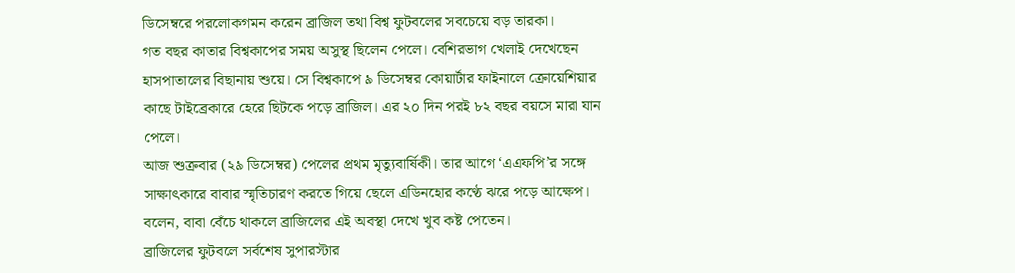ডিসেম্বরে পরলোকগমন করেন ব্রাজিল তথা বিশ্ব ফুটবলের সবচেয়ে বড় তারকা।
গত বছর কাতার বিশ্বকাপের সময় অসুস্থ ছিলেন পেলে। বেশিরভাগ খেলাই দেখেছেন হাসপাতালের বিছানায় শুয়ে। সে বিশ্বকাপে ৯ ডিসেম্বর কোয়ার্টার ফাইনালে ক্রোয়েশিয়ার কাছে টাইব্রেকারে হেরে ছিটকে পড়ে ব্রাজিল। এর ২০ দিন পরই ৮২ বছর বয়সে মারা যান পেলে।
আজ শুক্রবার (২৯ ডিসেম্বর) পেলের প্রথম মৃত্যুবার্ষিকী। তার আগে ‘এএফপি’র সঙ্গে সাক্ষাৎকারে বাবার স্মৃতিচারণ করতে গিয়ে ছেলে এডিনহোর কণ্ঠে ঝরে পড়ে আক্ষেপ। বলেন, বাবা বেঁচে থাকলে ব্রাজিলের এই অবস্থা দেখে খুব কষ্ট পেতেন।
ব্রাজিলের ফুটবলে সর্বশেষ সুপারস্টার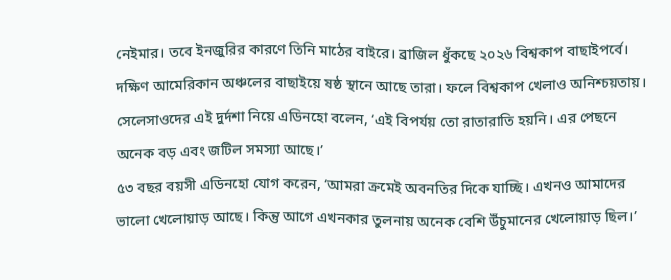নেইমার। তবে ইনজুরির কারণে তিনি মাঠের বাইরে। ব্রাজিল ধুঁকছে ২০২৬ বিশ্বকাপ বাছাইপর্বে। দক্ষিণ আমেরিকান অঞ্চলের বাছাইয়ে ষষ্ঠ স্থানে আছে তারা। ফলে বিশ্বকাপ খেলাও অনিশ্চয়তায়।
সেলেসাওদের এই দুর্দশা নিয়ে এডিনহো বলেন, ‘এই বিপর্যয় তো রাতারাতি হয়নি। এর পেছনে অনেক বড় এবং জটিল সমস্যা আছে।’
৫৩ বছর বয়সী এডিনহো যোগ করেন, ‘আমরা ক্রমেই অবনতির দিকে যাচ্ছি। এখনও আমাদের ভালো খেলোয়াড় আছে। কিন্তু আগে এখনকার তুলনায় অনেক বেশি উঁচুমানের খেলোয়াড় ছিল।’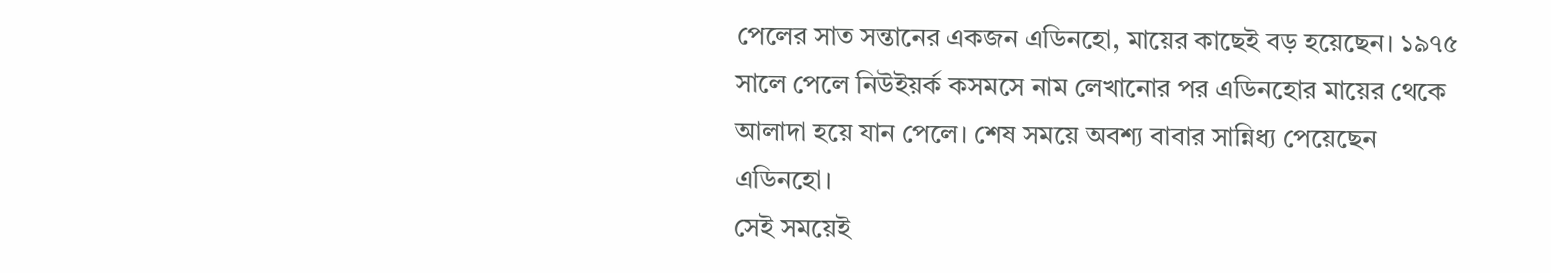পেলের সাত সন্তানের একজন এডিনহো, মায়ের কাছেই বড় হয়েছেন। ১৯৭৫ সালে পেলে নিউইয়র্ক কসমসে নাম লেখানোর পর এডিনহোর মায়ের থেকে আলাদা হয়ে যান পেলে। শেষ সময়ে অবশ্য বাবার সান্নিধ্য পেয়েছেন এডিনহো।
সেই সময়েই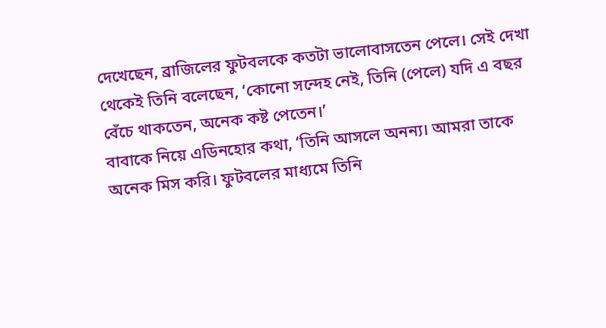দেখেছেন, ব্রাজিলের ফুটবলকে কতটা ভালোবাসতেন পেলে। সেই দেখা থেকেই তিনি বলেছেন, ‘কোনো সন্দেহ নেই, তিনি (পেলে) যদি এ বছর বেঁচে থাকতেন, অনেক কষ্ট পেতেন।’
বাবাকে নিয়ে এডিনহোর কথা, ‘তিনি আসলে অনন্য। আমরা তাকে অনেক মিস করি। ফুটবলের মাধ্যমে তিনি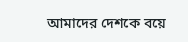আমাদের দেশকে বয়ে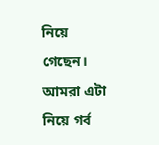নিয়ে গেছেন। আমরা এটা নিয়ে গর্ব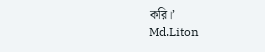করি।’
Md.Liton